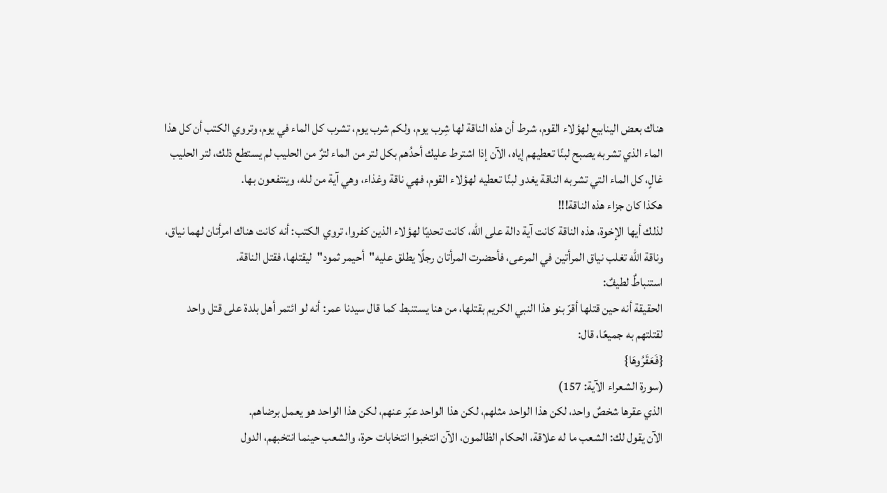هناك بعض الينابيع لهؤلاء القوم، شرط أن هذه الناقة لها شِرب يوم، ولكم شرب يوم، تشرب كل الماء في يوم، وتروي الكتب أن كل هذا الماء الذي تشربه يصبح لبنًا تعطيهم إياه، الآن إذا اشترط عليك أحدُهم بكل لتر من الماء لترٌ من الحليب لم يستطع ذلك، لتر الحليب غالٍ، كل الماء التي تشربه الناقة يغدو لبنًا تعطيه لهؤلاء القوم، فهي ناقة وغذاء، وهي آية من لله، وينتفعون بها.
هكذا كان جزاء هذه الناقة!!!
لذلك أيها الإخوة، هذه الناقة كانت آية دالة على الله، كانت تحديًا لهؤلاء الذين كفروا، تروي الكتب: أنه كانت هناك امرأتان لهما نياق، وناقة الله تغلب نياق المرأتين في المرعى، فأحضرت المرأتان رجلًا يطلق عليه"أحيمر ثمود"ليقتلها، فقتل الناقة.
استنباطٌ لطيفٌ:
الحقيقة أنه حين قتلها أقرّ بنو هذا النبي الكريم بقتلها، من هنا يستنبط كما قال سيدنا عمر: أنه لو ائتمر أهل بلدة على قتل واحد لقتلتهم به جميعًا، قال:
{فَعَقَرُوهَا}
(سورة الشعراء الآية: 157)
الذي عقرها شخصٌ واحد، لكن هذا الواحد مثلهم، لكن هذا الواحد عبّر عنهم، لكن هذا الواحد هو يعمل برضاهم.
الآن يقول لك: الشعب ما له علاقة، الحكام الظالمون، الآن انتخبوا انتخابات حرة، والشعب حينما انتخبهم، الدول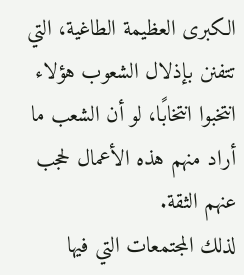الكبرى العظيمة الطاغية، التي تتفنن بإذلال الشعوب هؤلاء انتخبوا انتخابًا، لو أن الشعب ما أراد منهم هذه الأعمال لحجب عنهم الثقة.
لذلك المجتمعات التي فيها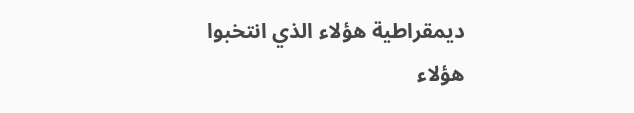ديمقراطية هؤلاء الذي انتخبوا هؤلاء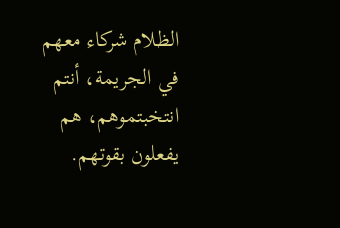الظلام شركاء معهم في الجريمة، أنتم انتخبتموهم، هم يفعلون بقوتهم.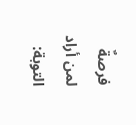فرصةٌ لمن أراد التوبة: